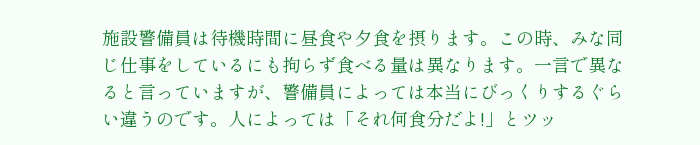施設警備員は待機時間に昼食や夕食を摂ります。この時、みな同じ仕事をしているにも拘らず食べる量は異なります。一言で異なると言っていますが、警備員によっては本当にびっくりするぐらい違うのです。人によっては「それ何食分だよ!」とツッ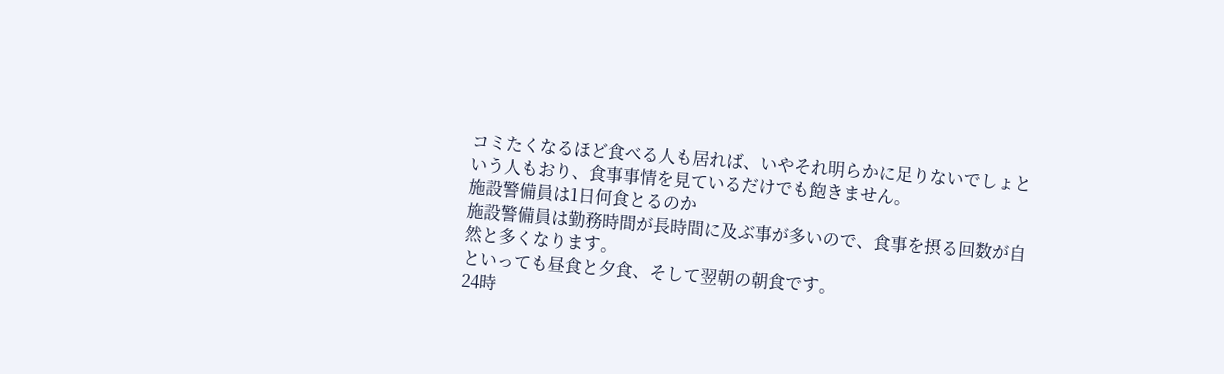コミたくなるほど食べる人も居れば、いやそれ明らかに足りないでしょという人もおり、食事事情を見ているだけでも飽きません。
施設警備員は1日何食とるのか
施設警備員は勤務時間が長時間に及ぶ事が多いので、食事を摂る回数が自然と多くなります。
といっても昼食と夕食、そして翌朝の朝食です。
24時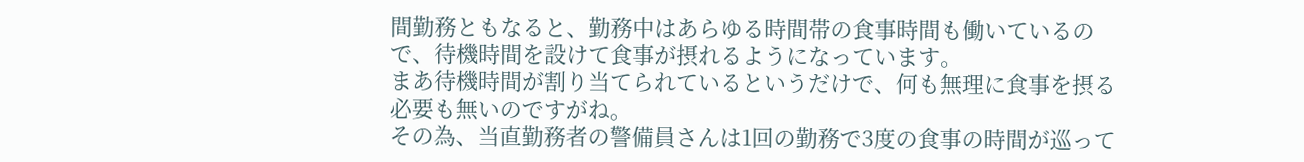間勤務ともなると、勤務中はあらゆる時間帯の食事時間も働いているので、待機時間を設けて食事が摂れるようになっています。
まあ待機時間が割り当てられているというだけで、何も無理に食事を摂る必要も無いのですがね。
その為、当直勤務者の警備員さんは1回の勤務で3度の食事の時間が巡って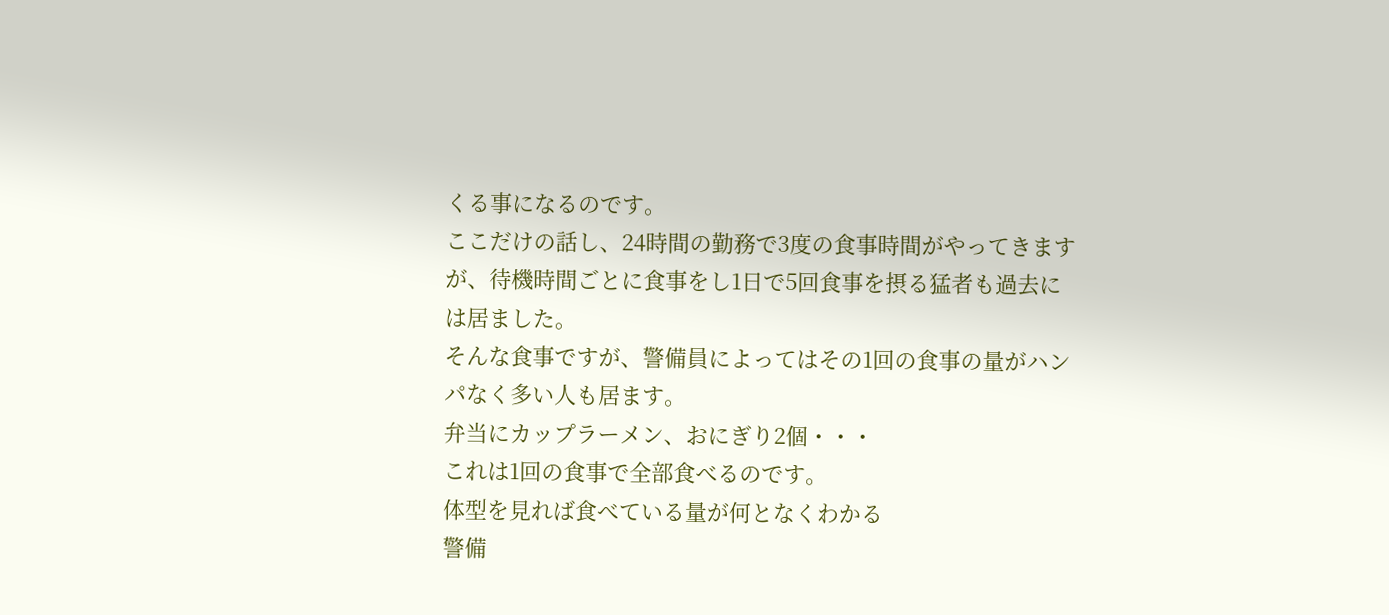くる事になるのです。
ここだけの話し、24時間の勤務で3度の食事時間がやってきますが、待機時間ごとに食事をし1日で5回食事を摂る猛者も過去には居ました。
そんな食事ですが、警備員によってはその1回の食事の量がハンパなく多い人も居ます。
弁当にカップラーメン、おにぎり2個・・・
これは1回の食事で全部食べるのです。
体型を見れば食べている量が何となくわかる
警備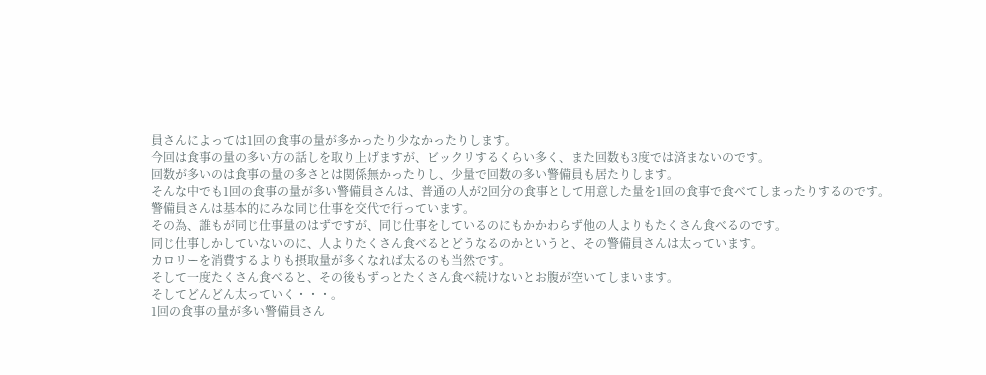員さんによっては1回の食事の量が多かったり少なかったりします。
今回は食事の量の多い方の話しを取り上げますが、ビックリするくらい多く、また回数も3度では済まないのです。
回数が多いのは食事の量の多さとは関係無かったりし、少量で回数の多い警備員も居たりします。
そんな中でも1回の食事の量が多い警備員さんは、普通の人が2回分の食事として用意した量を1回の食事で食べてしまったりするのです。
警備員さんは基本的にみな同じ仕事を交代で行っています。
その為、誰もが同じ仕事量のはずですが、同じ仕事をしているのにもかかわらず他の人よりもたくさん食べるのです。
同じ仕事しかしていないのに、人よりたくさん食べるとどうなるのかというと、その警備員さんは太っています。
カロリーを消費するよりも摂取量が多くなれば太るのも当然です。
そして一度たくさん食べると、その後もずっとたくさん食べ続けないとお腹が空いてしまいます。
そしてどんどん太っていく・・・。
1回の食事の量が多い警備員さん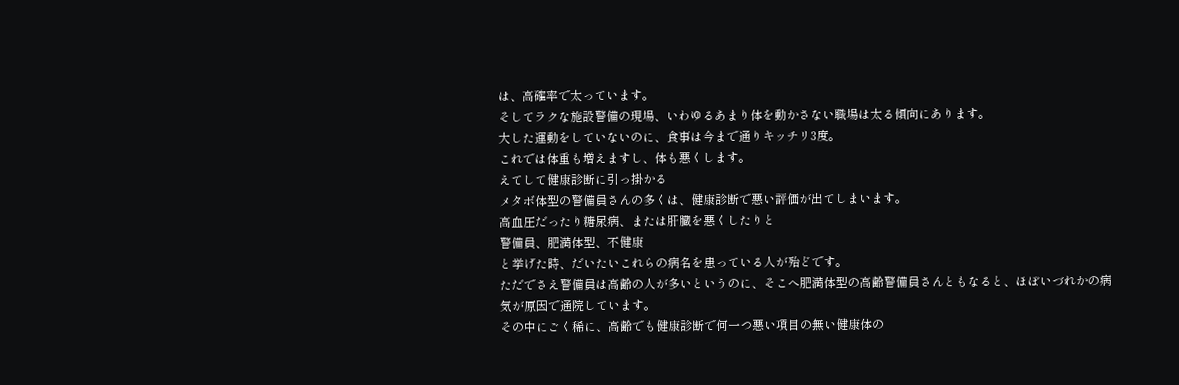は、高確率で太っています。
そしてラクな施設警備の現場、いわゆるあまり体を動かさない職場は太る傾向にあります。
大した運動をしていないのに、食事は今まで通りキッチリ3度。
これでは体重も増えますし、体も悪くします。
えてして健康診断に引っ掛かる
メタボ体型の警備員さんの多くは、健康診断で悪い評価が出てしまいます。
高血圧だったり糖尿病、または肝臓を悪くしたりと
警備員、肥満体型、不健康
と挙げた時、だいたいこれらの病名を患っている人が殆どです。
ただでさえ警備員は高齢の人が多いというのに、そこへ肥満体型の高齢警備員さんともなると、ほぼいづれかの病気が原因で通院しています。
その中にごく稀に、高齢でも健康診断で何一つ悪い項目の無い健康体の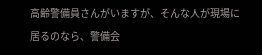高齢警備員さんがいますが、そんな人が現場に居るのなら、警備会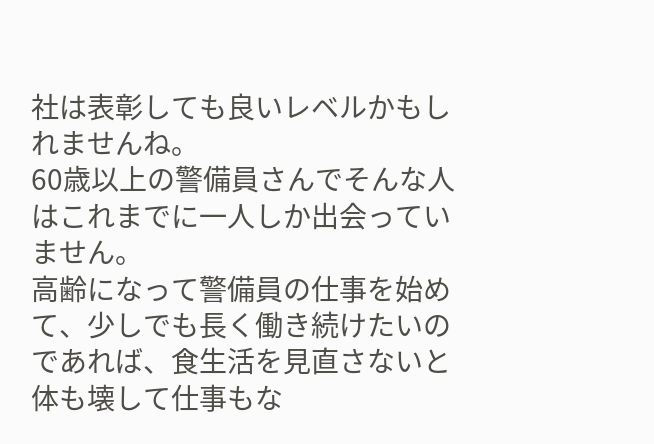社は表彰しても良いレベルかもしれませんね。
60歳以上の警備員さんでそんな人はこれまでに一人しか出会っていません。
高齢になって警備員の仕事を始めて、少しでも長く働き続けたいのであれば、食生活を見直さないと体も壊して仕事もな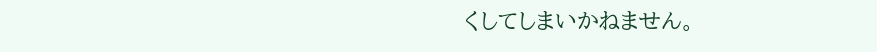くしてしまいかねません。